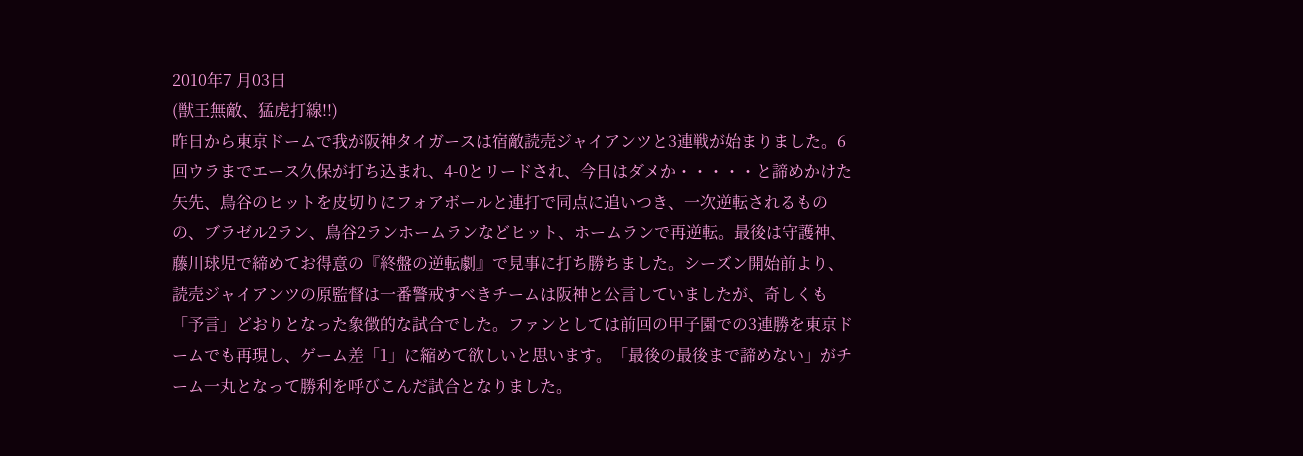2010年7 月03日
(獣王無敵、猛虎打線!!)
昨日から東京ドームで我が阪神タイガースは宿敵読売ジャイアンツと3連戦が始まりました。6回ウラまでエース久保が打ち込まれ、4-0とリードされ、今日はダメか・・・・・と諦めかけた矢先、鳥谷のヒットを皮切りにフォアボールと連打で同点に追いつき、一次逆転されるものの、ブラゼル2ラン、鳥谷2ランホームランなどヒット、ホームランで再逆転。最後は守護神、藤川球児で締めてお得意の『終盤の逆転劇』で見事に打ち勝ちました。シーズン開始前より、読売ジャイアンツの原監督は一番警戒すべきチームは阪神と公言していましたが、奇しくも「予言」どおりとなった象徴的な試合でした。ファンとしては前回の甲子園での3連勝を東京ドームでも再現し、ゲーム差「1」に縮めて欲しいと思います。「最後の最後まで諦めない」がチーム一丸となって勝利を呼びこんだ試合となりました。